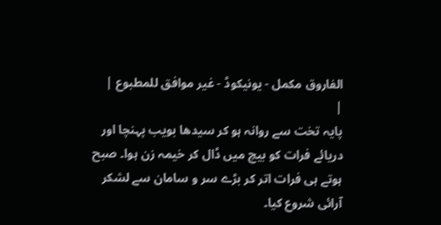الفاروق مکمل - یونیکوڈ - غیر موافق للمطبوع |
|
پایہ تخت سے روانہ ہو کر سیدھا بویب پہنچا اور دریائے فرات کو بیچ میں ڈال کر خیمہ زن ہوا۔ صبح ہوتے ہی فرات اتر کر بڑے سر و سامان سے لشکر آرائی شروع کیا۔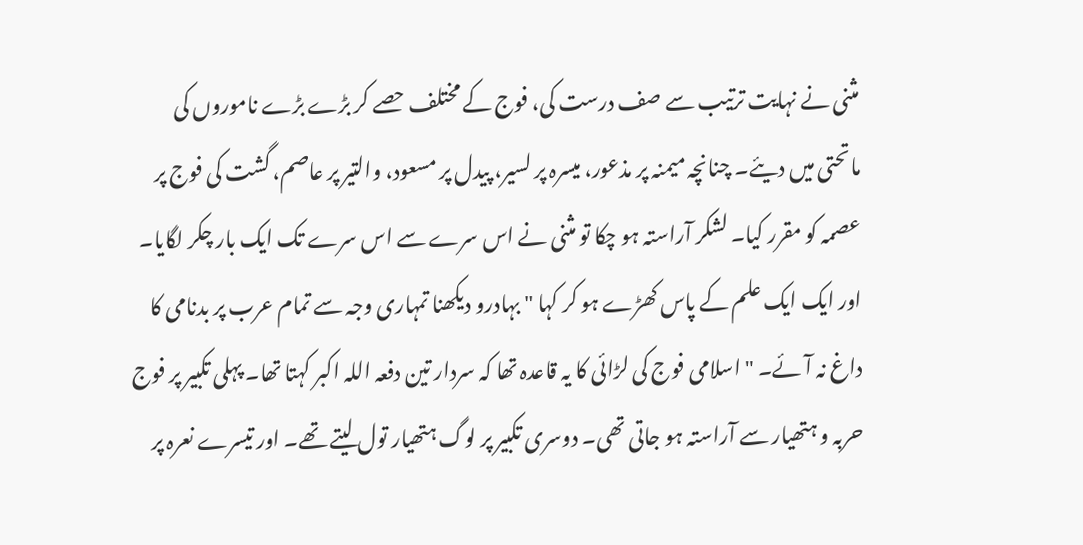مثنی نے نہایت ترتیب سے صف درست کی، فوج کے مختلف حصے کر بڑے بڑے ناموروں کی ماتحتی میں دیئے۔ چنانچہ میمنہ پر مذعور، میسرہ پر لسیر، پیدل پر مسعود، والتیر پر عاصم، گشت کی فوج پر عصمہ کو مقرر کیا۔ لشکر آراستہ ہو چکا تو مثنی نے اس سرے سے اس سرے تک ایک بار چکر لگایا۔ اور ایک ایک علم کے پاس کھڑے ہو کر کہا " بہادرو دیکھنا تمہاری وجہ سے تمام عرب پر بدنامی کا داغ نہ آئے۔ " اسلامی فوج کی لڑائی کا یہ قاعدہ تھا کہ سردار تین دفعہ اللہ اکبر کہتا تھا۔ پہلی تکبیر پر فوج حربہ و ہتھیار سے آراستہ ہو جاتی تھی۔ دوسری تکبیر پر لوگ ہتھیار تول لیتے تھے۔ اور تیسرے نعرہ پر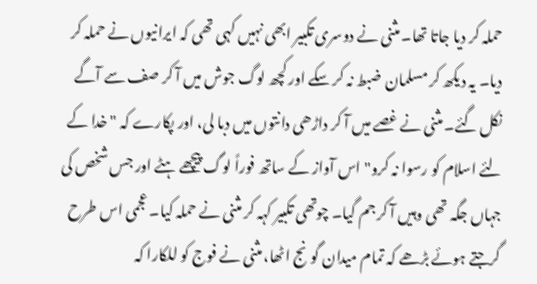حملہ کر دیا جاتا تھا۔ مثنی نے دوسری تکبیر ابھی نہیں کہی تھی کہ ایرانیوں نے حملہ کر دیا۔ یہ دیکھ کر مسلمان ضبط نہ کر سکے اور کچھ لوگ جوش میں آ کر صف سے آگے نکل گئے۔ مثنی نے غصے میں آ کر داڑھی دانتوں میں دبا لی، اور پکارے کہ " خدا کے لئے اسلام کو رسوا نہ کرو" اس آواز کے ساتھ فوراً لوگ پیچھے ہٹے اور جس شخص کی جہاں جگہ تھی وہیں آ کر جم گیا۔ چوتھی تکبیر کہہ کر مثنی نے حملہ کیا۔ عجمی اس طرح گرجتے ہوئے بڑھے کہ تمام میدان گونج اٹھا، مثنی نے فوج کو للکارا کہ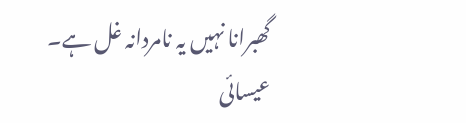گھبرانا نہیں یہ نامردانہ غل ہے۔ عیسائی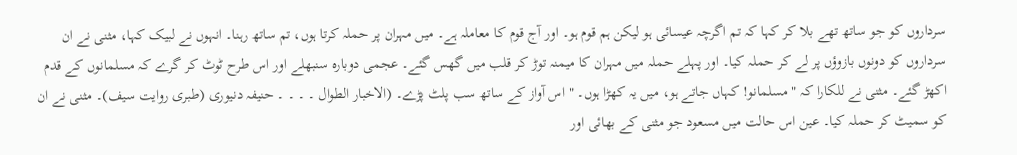سرداروں کو جو ساتھ تھے بلا کر کہا کہ تم اگرچہ عیسائی ہو لیکن ہم قوم ہو۔ اور آج قوم کا معاملہ ہے۔ میں مہران پر حملہ کرتا ہوں، تم ساتھ رہنا۔ انہوں نے لبیک کہا، مثنی نے ان سرداروں کو دونوں بازوؤں پر لے کر حملہ کیا۔ اور پہلے حملہ میں مہران کا میمنہ توڑ کر قلب میں گھس گئے۔ عجمی دوبارہ سنبھلے اور اس طرح ٹوٹ کر گرے کہ مسلمانوں کے قدم اکھڑ گئے۔ مثنی نے للکارا کہ " مسلمانو! کہاں جاتے ہو، میں یہ کھڑا ہوں۔ " اس آواز کے ساتھ سب پلٹ پڑے۔ (الاخبار الطوال ۔ ۔ ۔ ۔ حنیفہ دنیوری (طبری روایت سیف)۔ مثنی نے ان کو سمیٹ کر حملہ کیا۔ عین اس حالت میں مسعود جو مثنی کے بھائی اور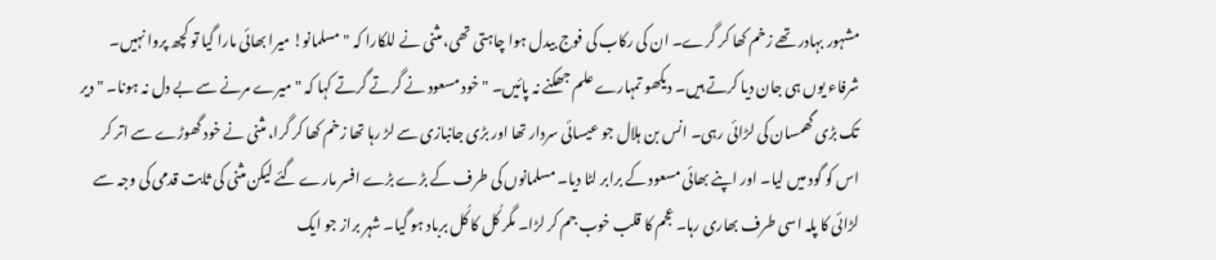مشہور بہادر تھے زخم کھا کر گرے۔ ان کی رکاب کی فوج بیدل ہوا چاہتی تھی، مثنی نے للکارا کہ " مسلمانو! میرا بھائی مارا گیا تو کچھ پروا نہیں۔ شرفاء یوں ہی جان دیا کرتے ہیں۔ دیکھو تمہارے علم جھکنے نہ پائیں۔ " خود مسعود نے گرتے گرتے کہا کہ " میرے مرنے سے بے دل نہ ہونا۔ " دیر تک بڑی گھمسان کی لڑائی رہی۔ انس بن ہلال جو عیسائی سردار تھا اور بڑی جانبازی سے لڑ رہا تھا زخم کھا کر گرا، مثنی نے خود گھوڑے سے اتر کر اس کو گود میں لیا۔ اور اپنے بھائی مسعود کے برابر لٹا دیا۔ مسلمانوں کی طرف کے بڑے بڑے افسر مارے گئے لیکن مثنی کی ثابت قدمی کی وجہ سے لڑائی کا پلہ اسی طرف بھاری رہا۔ عجم کا قلب خوب جم کر لڑا۔ مگر کُل کا کُل برباد ہو گیا۔ شہر براز جو ایک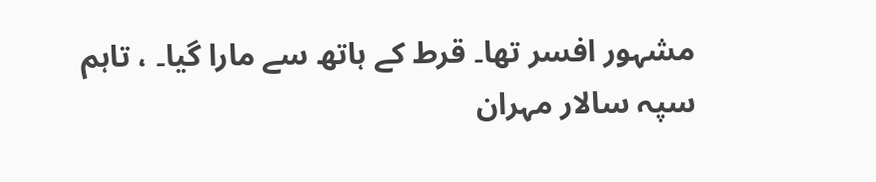مشہور افسر تھا۔ قرط کے ہاتھ سے مارا گیا۔ ، تاہم سپہ سالار مہران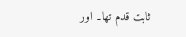ثابت قدم تھا۔ اور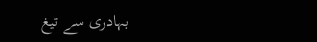بہادری سے تیغ